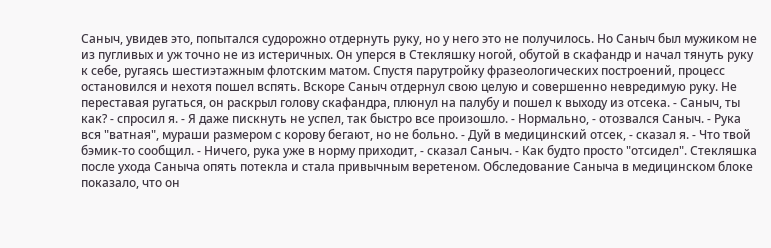Саныч, увидев это, попытался судорожно отдернуть руку, но у него это не получилось. Но Саныч был мужиком не из пугливых и уж точно не из истеричных. Он уперся в Стекляшку ногой, обутой в скафандр и начал тянуть руку к себе, ругаясь шестиэтажным флотским матом. Спустя парутройку фразеологических построений, процесс остановился и нехотя пошел вспять. Вскоре Саныч отдернул свою целую и совершенно невредимую руку. Не переставая ругаться, он раскрыл голову скафандра, плюнул на палубу и пошел к выходу из отсека. - Саныч, ты как? - спросил я. - Я даже пискнуть не успел, так быстро все произошло. - Нормально, - отозвался Саныч. - Рука вся "ватная", мураши размером с корову бегают, но не больно. - Дуй в медицинский отсек, - сказал я. - Что твой бэмик-то сообщил. - Ничего, рука уже в норму приходит, - сказал Саныч. - Как будто просто "отсидел". Стекляшка после ухода Саныча опять потекла и стала привычным веретеном. Обследование Саныча в медицинском блоке показало, что он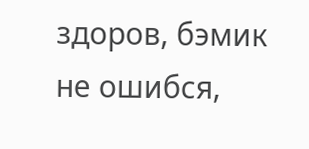здоров, бэмик не ошибся,